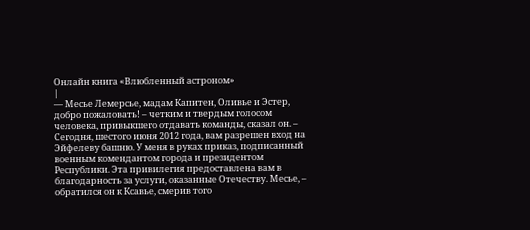Онлайн книга «Влюбленный астроном»
|
— Месье Лемерсье, мадам Капитен, Оливье и Эстер, добро пожаловать! – четким и твердым голосом человека, привыкшего отдавать команды, сказал он. – Сегодня, шестого июня 2012 года, вам разрешен вход на Эйфелеву башню. У меня в руках приказ, подписанный военным комендантом города и президентом Республики. Эта привилегия предоставлена вам в благодарность за услуги, оказанные Отечеству. Месье, – обратился он к Ксавье, смерив того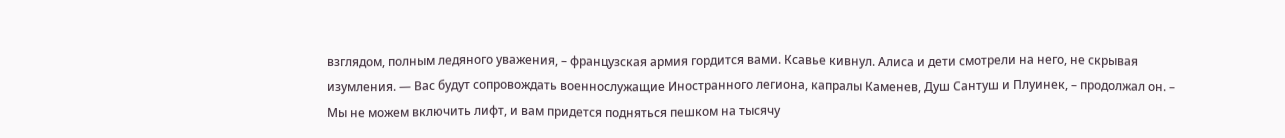взглядом, полным ледяного уважения, – французская армия гордится вами. Ксавье кивнул. Алиса и дети смотрели на него, не скрывая изумления. — Вас будут сопровождать военнослужащие Иностранного легиона, капралы Каменев, Душ Сантуш и Плуинек, – продолжал он. – Мы не можем включить лифт, и вам придется подняться пешком на тысячу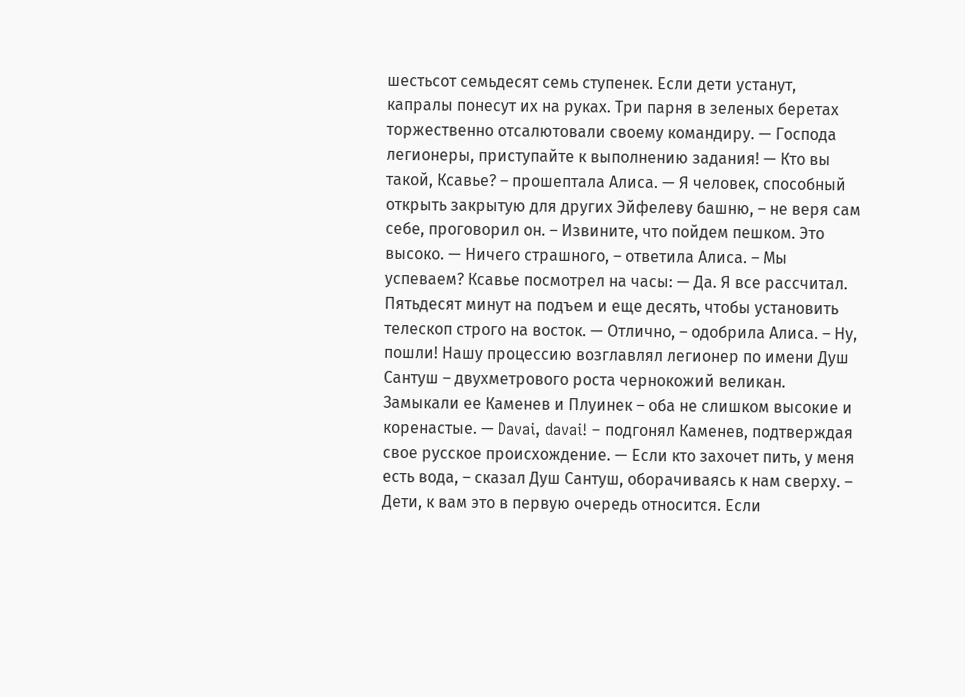шестьсот семьдесят семь ступенек. Если дети устанут, капралы понесут их на руках. Три парня в зеленых беретах торжественно отсалютовали своему командиру. — Господа легионеры, приступайте к выполнению задания! — Кто вы такой, Ксавье? – прошептала Алиса. — Я человек, способный открыть закрытую для других Эйфелеву башню, – не веря сам себе, проговорил он. – Извините, что пойдем пешком. Это высоко. — Ничего страшного, – ответила Алиса. – Мы успеваем? Ксавье посмотрел на часы: — Да. Я все рассчитал. Пятьдесят минут на подъем и еще десять, чтобы установить телескоп строго на восток. — Отлично, – одобрила Алиса. – Ну, пошли! Нашу процессию возглавлял легионер по имени Душ Сантуш – двухметрового роста чернокожий великан. Замыкали ее Каменев и Плуинек – оба не слишком высокие и коренастые. — Davai, davai! – подгонял Каменев, подтверждая свое русское происхождение. — Если кто захочет пить, у меня есть вода, – сказал Душ Сантуш, оборачиваясь к нам сверху. – Дети, к вам это в первую очередь относится. Если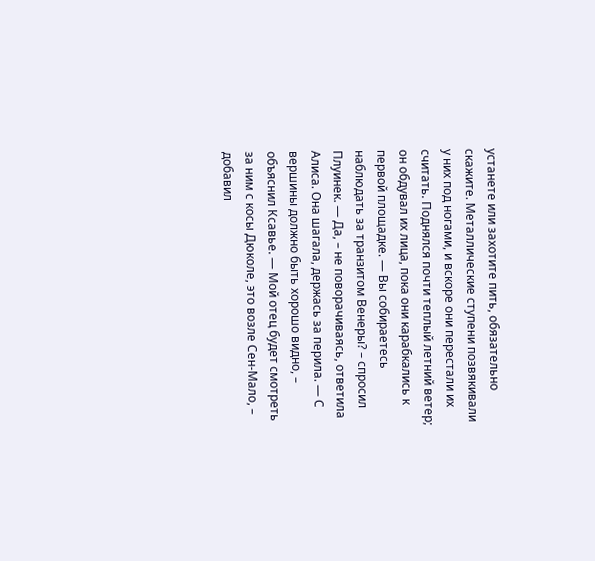устанете или захотите пить, обязательно скажите. Металлические ступени позвякивали у них под ногами, и вскоре они перестали их считать. Поднялся почти теплый летний ветер; он обдувал их лица, пока они карабкались к первой площадке. — Вы собираетесь наблюдать за транзитом Венеры? – спросил Плуинек. — Да, – не поворачиваясь, ответила Алиса. Она шагала, держась за перила. — С вершины должно быть хорошо видно, – объяснил Ксавье. — Мой отец будет смотреть за ним с косы Дюколе, это возле Сен-Мало, – добавил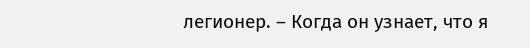легионер. – Когда он узнает, что я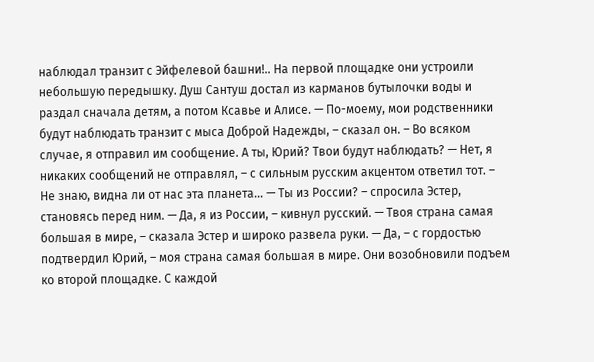наблюдал транзит с Эйфелевой башни!.. На первой площадке они устроили небольшую передышку. Душ Сантуш достал из карманов бутылочки воды и раздал сначала детям, а потом Ксавье и Алисе. — По-моему, мои родственники будут наблюдать транзит с мыса Доброй Надежды, – сказал он. – Во всяком случае, я отправил им сообщение. А ты, Юрий? Твои будут наблюдать? — Нет, я никаких сообщений не отправлял, – с сильным русским акцентом ответил тот. – Не знаю, видна ли от нас эта планета… — Ты из России? – спросила Эстер, становясь перед ним. — Да, я из России, – кивнул русский. — Твоя страна самая большая в мире, – сказала Эстер и широко развела руки. — Да, – с гордостью подтвердил Юрий, – моя страна самая большая в мире. Они возобновили подъем ко второй площадке. С каждой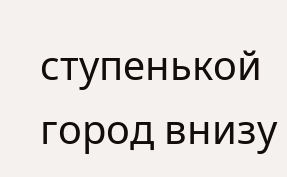ступенькой город внизу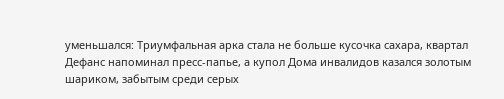уменьшался: Триумфальная арка стала не больше кусочка сахара, квартал Дефанс напоминал пресс-папье, а купол Дома инвалидов казался золотым шариком, забытым среди серых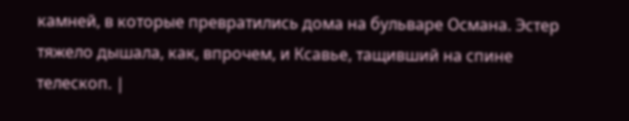камней, в которые превратились дома на бульваре Османа. Эстер тяжело дышала, как, впрочем, и Ксавье, тащивший на спине телескоп. |